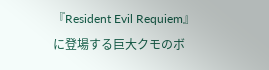『Resident Evil Requiem』に登場する巨大クモのボ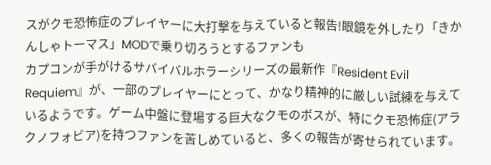スがクモ恐怖症のプレイヤーに大打撃を与えていると報告!眼鏡を外したり「きかんしゃトーマス」MODで乗り切ろうとするファンも
カプコンが手がけるサバイバルホラーシリーズの最新作『Resident Evil Requiem』が、一部のプレイヤーにとって、かなり精神的に厳しい試練を与えているようです。ゲーム中盤に登場する巨大なクモのボスが、特にクモ恐怖症(アラクノフォビア)を持つファンを苦しめていると、多くの報告が寄せられています。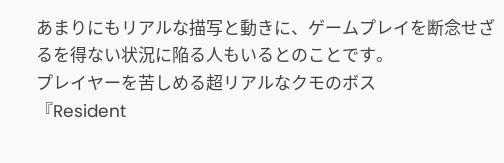あまりにもリアルな描写と動きに、ゲームプレイを断念せざるを得ない状況に陥る人もいるとのことです。
プレイヤーを苦しめる超リアルなクモのボス
『Resident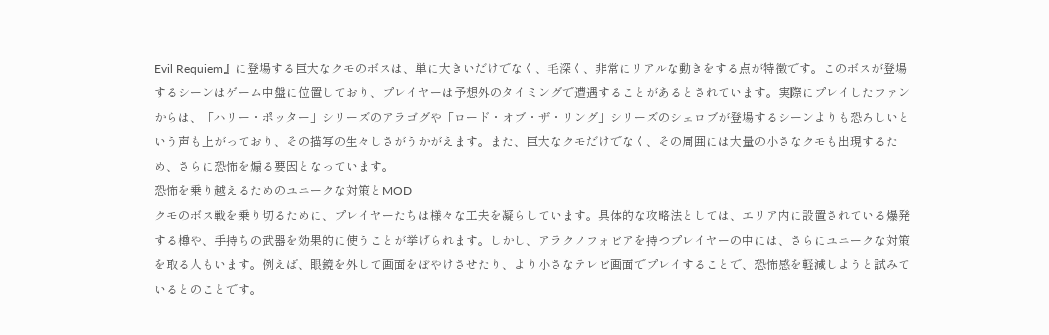Evil Requiem』に登場する巨大なクモのボスは、単に大きいだけでなく、毛深く、非常にリアルな動きをする点が特徴です。このボスが登場するシーンはゲーム中盤に位置しており、プレイヤーは予想外のタイミングで遭遇することがあるとされています。実際にプレイしたファンからは、「ハリー・ポッター」シリーズのアラゴグや「ロード・オブ・ザ・リング」シリーズのシェロブが登場するシーンよりも恐ろしいという声も上がっており、その描写の生々しさがうかがえます。また、巨大なクモだけでなく、その周囲には大量の小さなクモも出現するため、さらに恐怖を煽る要因となっています。
恐怖を乗り越えるためのユニークな対策とMOD
クモのボス戦を乗り切るために、プレイヤーたちは様々な工夫を凝らしています。具体的な攻略法としては、エリア内に設置されている爆発する樽や、手持ちの武器を効果的に使うことが挙げられます。しかし、アラクノフォビアを持つプレイヤーの中には、さらにユニークな対策を取る人もいます。例えば、眼鏡を外して画面をぼやけさせたり、より小さなテレビ画面でプレイすることで、恐怖感を軽減しようと試みているとのことです。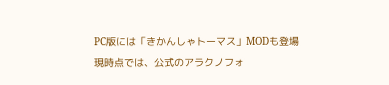PC版には「きかんしゃトーマス」MODも登場
現時点では、公式のアラクノフォ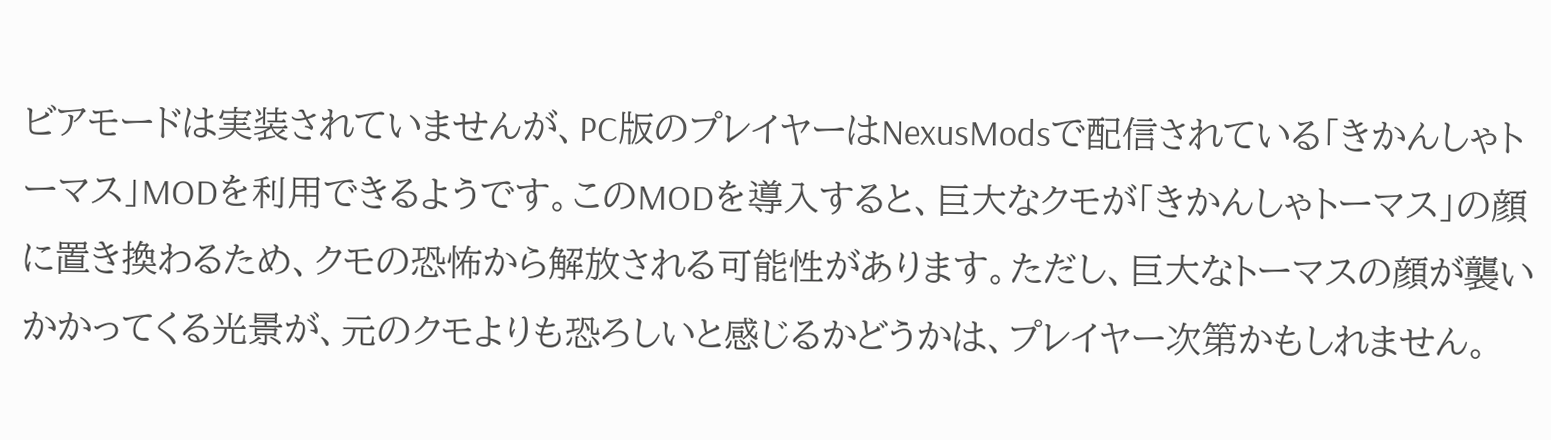ビアモードは実装されていませんが、PC版のプレイヤーはNexusModsで配信されている「きかんしゃトーマス」MODを利用できるようです。このMODを導入すると、巨大なクモが「きかんしゃトーマス」の顔に置き換わるため、クモの恐怖から解放される可能性があります。ただし、巨大なトーマスの顔が襲いかかってくる光景が、元のクモよりも恐ろしいと感じるかどうかは、プレイヤー次第かもしれません。